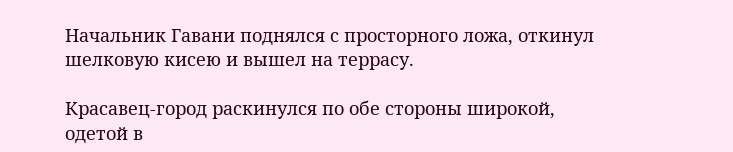Начальник Гавани поднялся с просторного ложа, откинул шелковую кисею и вышел на террасу.

Красавец-город раскинулся по обе стороны широкой, одетой в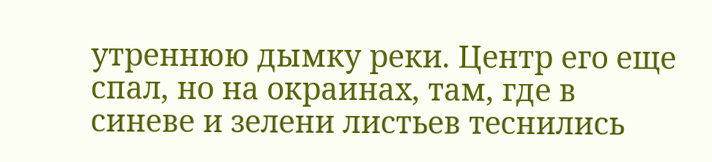утреннюю дымку реки. Центр его еще спал, но на окраинах, там, где в синеве и зелени листьев теснились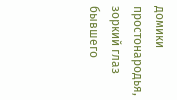домики простонародья, зоркий глаз бывшего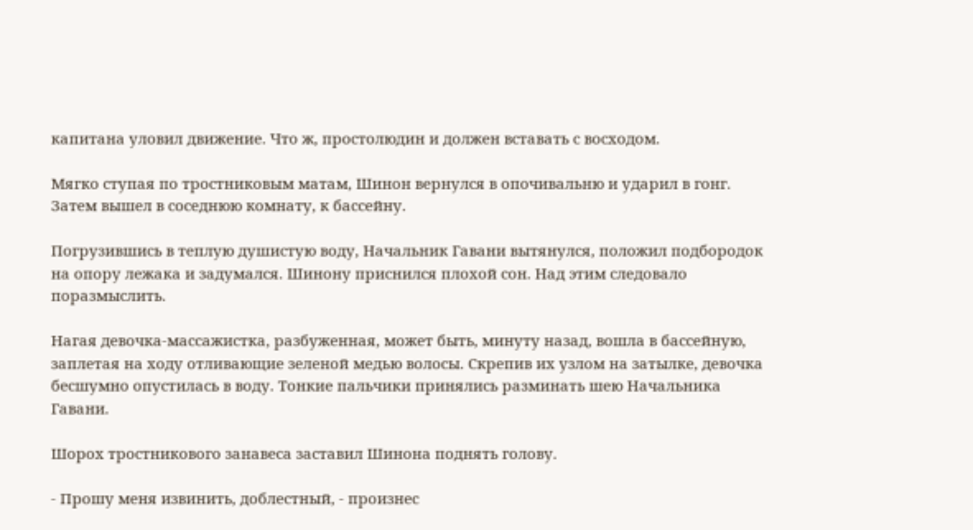капитана уловил движение. Что ж, простолюдин и должен вставать с восходом.

Мягко ступая по тростниковым матам, Шинон вернулся в опочивальню и ударил в гонг. Затем вышел в соседнюю комнату, к бассейну.

Погрузившись в теплую душистую воду, Начальник Гавани вытянулся, положил подбородок на опору лежака и задумался. Шинону приснился плохой сон. Над этим следовало поразмыслить.

Нагая девочка-массажистка, разбуженная, может быть, минуту назад, вошла в бассейную, заплетая на ходу отливающие зеленой медью волосы. Скрепив их узлом на затылке, девочка бесшумно опустилась в воду. Тонкие пальчики принялись разминать шею Начальника Гавани.

Шорох тростникового занавеса заставил Шинона поднять голову.

- Прошу меня извинить, доблестный, - произнес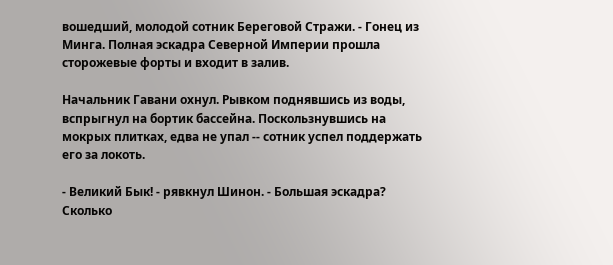вошедший, молодой сотник Береговой Стражи. - Гонец из Минга. Полная эскадра Северной Империи прошла сторожевые форты и входит в залив.

Начальник Гавани охнул. Рывком поднявшись из воды, вспрыгнул на бортик бассейна. Поскользнувшись на мокрых плитках, едва не упал -- сотник успел поддержать его за локоть.

- Великий Бык! - рявкнул Шинон. - Большая эскадра? Сколько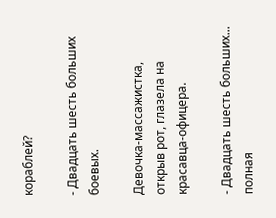кораблей?

- Двадцать шесть больших боевых.

Девочка-массажистка, открыв рот, глазела на красавца-офицера.

- Двадцать шесть больших... полная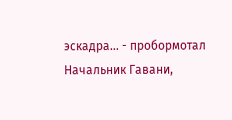эскадра... - пробормотал Начальник Гавани,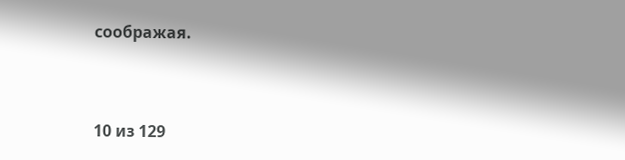соображая.



10 из 129